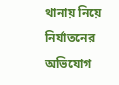থানায় নিয়ে নির্যাতনের অভিযোগ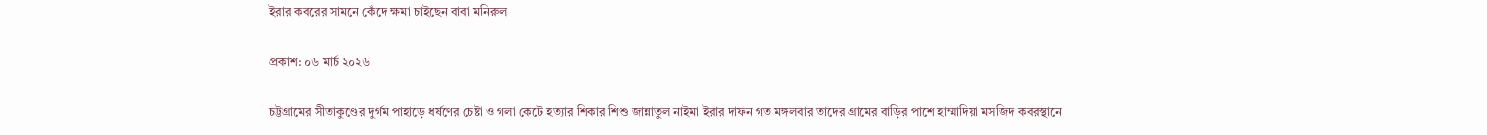ইরার কবরের সামনে কেঁদে ক্ষমা চাইছেন বাবা মনিরুল

প্রকাশ: ০৬ মার্চ ২০২৬

চট্টগ্রামের সীতাকুণ্ডের দুর্গম পাহাড়ে ধর্ষণের চেষ্টা ও গলা কেটে হত্যার শিকার শিশু জান্নাতুল নাইমা ইরার দাফন গত মঙ্গলবার তাদের গ্রামের বাড়ির পাশে হাম্মাদিয়া মসজিদ কবরস্থানে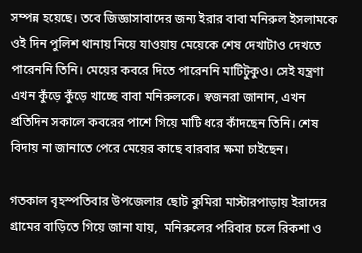সম্পন্ন হয়েছে। তবে জিজ্ঞাসাবাদের জন্য ইরার বাবা মনিরুল ইসলামকে ওই দিন পুলিশ থানায় নিয়ে যাওয়ায় মেয়েকে শেষ দেখাটাও দেখতে পারেননি তিনি। মেয়ের কবরে দিতে পারেননি মাটিটুকুও। সেই যন্ত্রণা এখন কুঁড়ে কুঁড়ে খাচ্ছে বাবা মনিরুলকে। স্বজনরা জানান, এখন প্রতিদিন সকালে কবরের পাশে গিয়ে মাটি ধরে কাঁদছেন তিনি। শেষ বিদায় না জানাতে পেরে মেয়ের কাছে বারবার ক্ষমা চাইছেন।

গতকাল বৃহস্পতিবার উপজেলার ছোট কুমিরা মাস্টারপাড়ায় ইরাদের গ্রামের বাড়িতে গিয়ে জানা যায়,  মনিরুলের পরিবার চলে রিকশা ও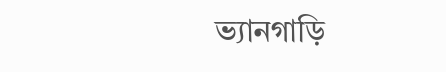ভ্যানগাড়ি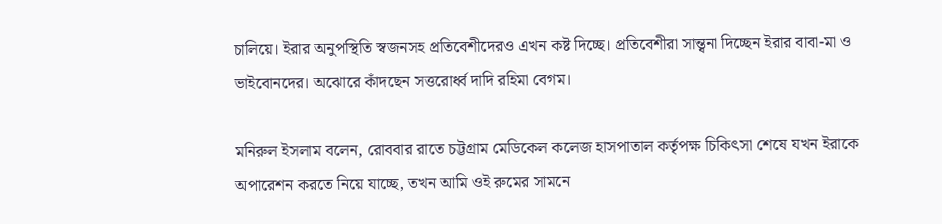চালিয়ে। ইরার অনুপস্থিতি স্বজনসহ প্রতিবেশীদেরও এখন কষ্ট দিচ্ছে। প্রতিবেশীরা সান্ত্বনা দিচ্ছেন ইরার বাবা-মা ও ভাইবোনদের। অঝোরে কাঁদছেন সত্তরোর্ধ্ব দাদি রহিমা বেগম।

মনিরুল ইসলাম বলেন, রোববার রাতে চট্টগ্রাম মেডিকেল কলেজ হাসপাতাল কর্তৃপক্ষ চিকিৎসা শেষে যখন ইরাকে অপারেশন করতে নিয়ে যাচ্ছে, তখন আমি ওই রুমের সামনে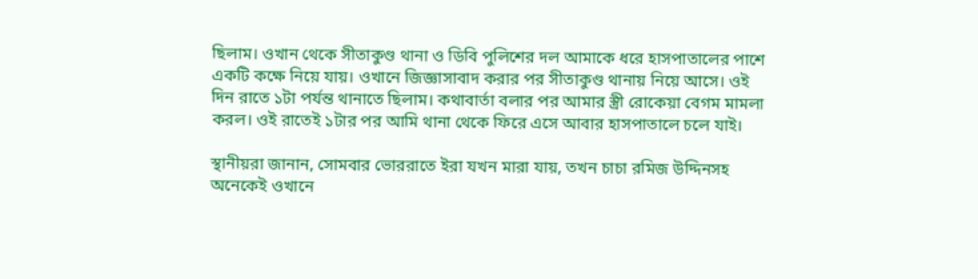ছিলাম। ওখান থেকে সীতাকুণ্ড থানা ও ডিবি পুলিশের দল আমাকে ধরে হাসপাতালের পাশে একটি কক্ষে নিয়ে যায়। ওখানে জিজ্ঞাসাবাদ করার পর সীতাকুণ্ড থানায় নিয়ে আসে। ওই দিন রাতে ১টা পর্যন্ত থানাতে ছিলাম। কথাবার্তা বলার পর আমার স্ত্রী রোকেয়া বেগম মামলা করল। ওই রাতেই ১টার পর আমি থানা থেকে ফিরে এসে আবার হাসপাতালে চলে যাই।

স্থানীয়রা জানান, সোমবার ভোররাতে ইরা যখন মারা যায়, তখন চাচা রমিজ উদ্দিনসহ অনেকেই ওখানে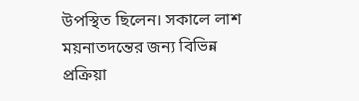উপস্থিত ছিলেন। সকালে লাশ ময়নাতদন্তের জন্য বিভিন্ন প্রক্রিয়া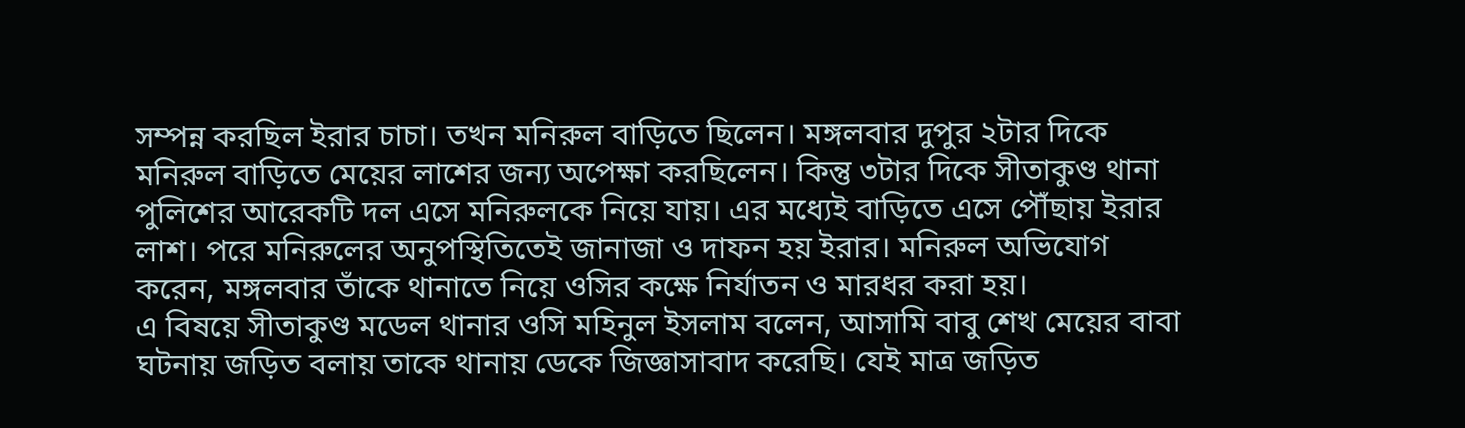সম্পন্ন করছিল ইরার চাচা। তখন মনিরুল বাড়িতে ছিলেন। মঙ্গলবার দুপুর ২টার দিকে মনিরুল বাড়িতে মেয়ের লাশের জন্য অপেক্ষা করছিলেন। কিন্তু ৩টার দিকে সীতাকুণ্ড থানা পুলিশের আরেকটি দল এসে মনিরুলকে নিয়ে যায়। এর মধ্যেই বাড়িতে এসে পৌঁছায় ইরার লাশ। পরে মনিরুলের অনুপস্থিতিতেই জানাজা ও দাফন হয় ইরার। মনিরুল অভিযোগ করেন, মঙ্গলবার তাঁকে থানাতে নিয়ে ওসির কক্ষে নির্যাতন ও মারধর করা হয়।
এ বিষয়ে সীতাকুণ্ড মডেল থানার ওসি মহিনুল ইসলাম বলেন, আসামি বাবু শেখ মেয়ের বাবা ঘটনায় জড়িত বলায় তাকে থানায় ডেকে জিজ্ঞাসাবাদ করেছি। যেই মাত্র জড়িত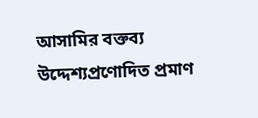আসামির বক্তব্য উদ্দেশ্যপ্রণোদিত প্রমাণ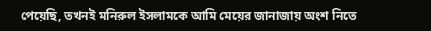পেয়েছি, তখনই মনিরুল ইসলামকে আমি মেয়ের জানাজায় অংশ নিতে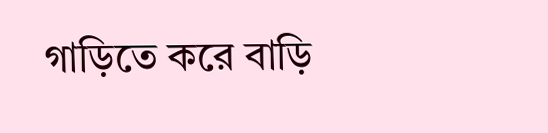গাড়িতে করে বাড়ি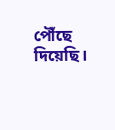পৌঁছে দিয়েছি।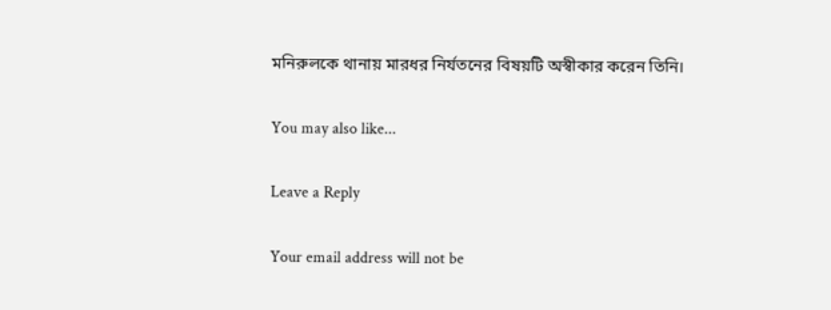মনিরুলকে থানায় মারধর নির্যতনের বিষয়টি অস্বীকার করেন তিনি।

You may also like...

Leave a Reply

Your email address will not be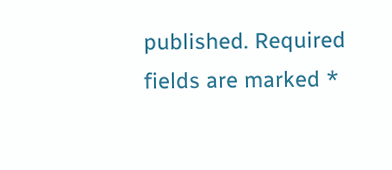published. Required fields are marked *